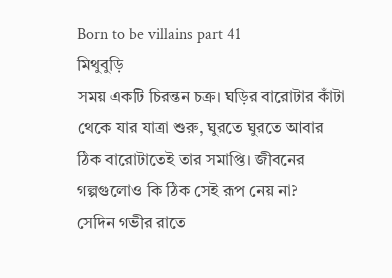Born to be villains part 41
মিথুবুড়ি
সময় একটি চিরন্তন চক্র। ঘড়ির বারোটার কাঁটা থেকে যার যাত্রা শুরু, ঘুরতে ঘুরতে আবার ঠিক বারোটাতেই তার সমাপ্তি। জীবনের গল্পগুলোও কি ঠিক সেই রূপ নেয় না?
সেদিন গভীর রাতে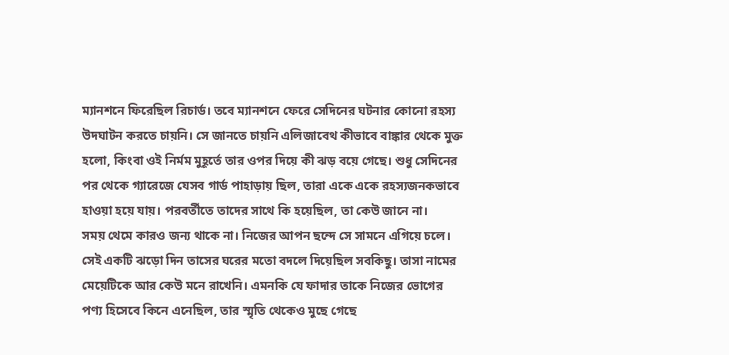ম্যানশনে ফিরেছিল রিচার্ড। তবে ম্যানশনে ফেরে সেদিনের ঘটনার কোনো রহস্য উদঘাটন করতে চায়নি। সে জানতে চায়নি এলিজাবেথ কীভাবে বাঙ্কার থেকে মুক্ত হলো, কিংবা ওই নির্মম মুহূর্তে তার ওপর দিয়ে কী ঝড় বয়ে গেছে। শুধু সেদিনের পর থেকে গ্যারেজে যেসব গার্ড পাহাড়ায় ছিল, তারা একে একে রহস্যজনকভাবে হাওয়া হয়ে যায়। পরবর্তীতে তাদের সাথে কি হয়েছিল, তা কেউ জানে না।
সময় থেমে কারও জন্য থাকে না। নিজের আপন ছন্দে সে সামনে এগিয়ে চলে। সেই একটি ঝড়ো দিন তাসের ঘরের মতো বদলে দিয়েছিল সবকিছু। তাসা নামের মেয়েটিকে আর কেউ মনে রাখেনি। এমনকি যে ফাদার তাকে নিজের ভোগের পণ্য হিসেবে কিনে এনেছিল, তার স্মৃতি থেকেও মুছে গেছে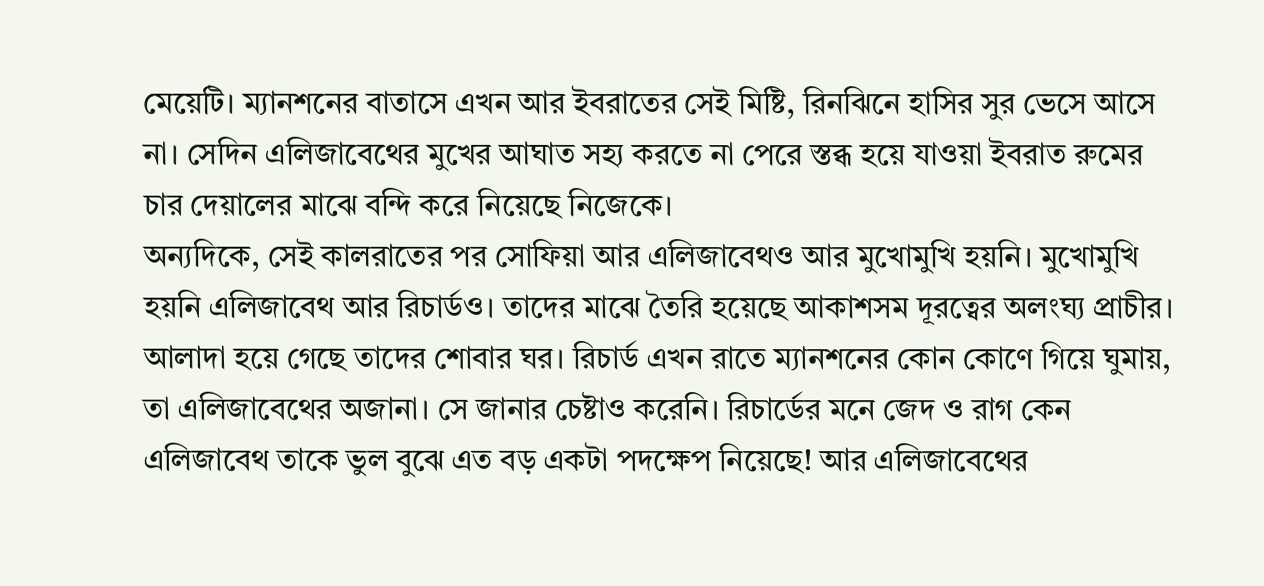মেয়েটি। ম্যানশনের বাতাসে এখন আর ইবরাতের সেই মিষ্টি, রিনঝিনে হাসির সুর ভেসে আসে না। সেদিন এলিজাবেথের মুখের আঘাত সহ্য করতে না পেরে স্তব্ধ হয়ে যাওয়া ইবরাত রুমের চার দেয়ালের মাঝে বন্দি করে নিয়েছে নিজেকে।
অন্যদিকে, সেই কালরাতের পর সোফিয়া আর এলিজাবেথও আর মুখোমুখি হয়নি। মুখোমুখি হয়নি এলিজাবেথ আর রিচার্ডও। তাদের মাঝে তৈরি হয়েছে আকাশসম দূরত্বের অলংঘ্য প্রাচীর। আলাদা হয়ে গেছে তাদের শোবার ঘর। রিচার্ড এখন রাতে ম্যানশনের কোন কোণে গিয়ে ঘুমায়, তা এলিজাবেথের অজানা। সে জানার চেষ্টাও করেনি। রিচার্ডের মনে জেদ ও রাগ কেন এলিজাবেথ তাকে ভুল বুঝে এত বড় একটা পদক্ষেপ নিয়েছে! আর এলিজাবেথের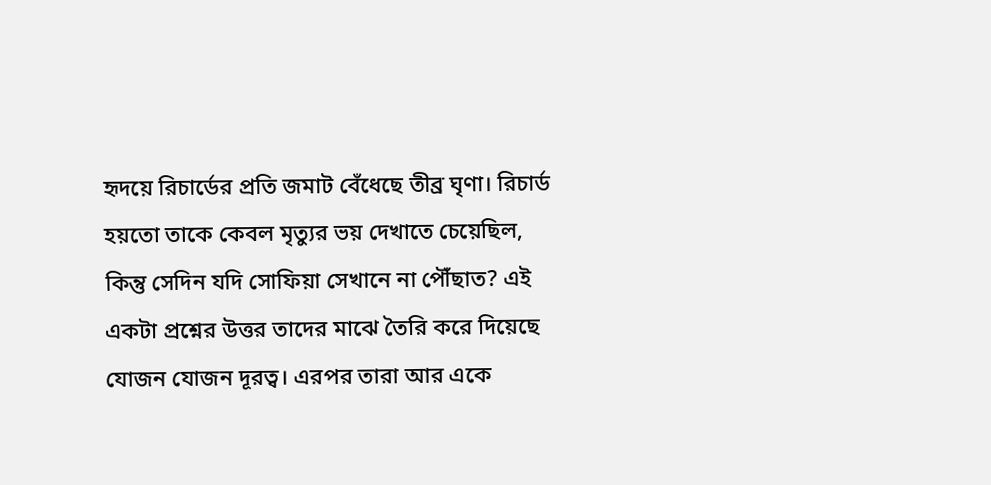হৃদয়ে রিচার্ডের প্রতি জমাট বেঁধেছে তীব্র ঘৃণা। রিচার্ড হয়তো তাকে কেবল মৃত্যুর ভয় দেখাতে চেয়েছিল, কিন্তু সেদিন যদি সোফিয়া সেখানে না পৌঁছাত? এই একটা প্রশ্নের উত্তর তাদের মাঝে তৈরি করে দিয়েছে যোজন যোজন দূরত্ব। এরপর তারা আর একে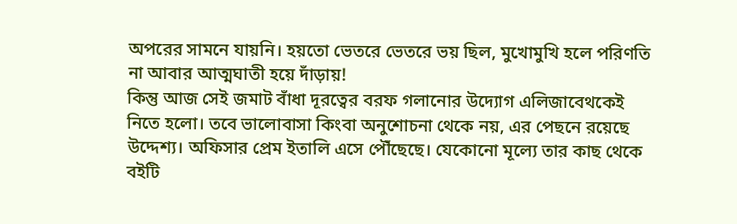অপরের সামনে যায়নি। হয়তো ভেতরে ভেতরে ভয় ছিল, মুখোমুখি হলে পরিণতি না আবার আত্মঘাতী হয়ে দাঁড়ায়!
কিন্তু আজ সেই জমাট বাঁধা দূরত্বের বরফ গলানোর উদ্যোগ এলিজাবেথকেই নিতে হলো। তবে ভালোবাসা কিংবা অনুশোচনা থেকে নয়, এর পেছনে রয়েছে উদ্দেশ্য। অফিসার প্রেম ইতালি এসে পৌঁছেছে। যেকোনো মূল্যে তার কাছ থেকে বইটি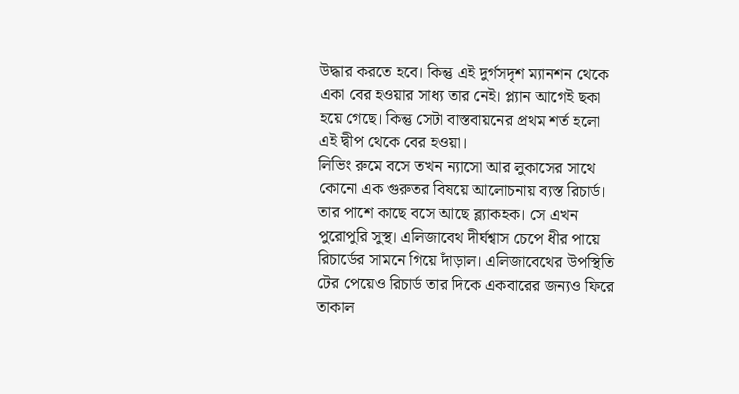উদ্ধার করতে হবে। কিন্তু এই দুর্গসদৃশ ম্যানশন থেকে একা বের হওয়ার সাধ্য তার নেই। প্ল্যান আগেই ছকা হয়ে গেছে। কিন্তু সেটা বাস্তবায়নের প্রথম শর্ত হলো এই দ্বীপ থেকে বের হওয়া।
লিভিং রুমে বসে তখন ন্যাসো আর লুকাসের সাথে কোনো এক গুরুতর বিষয়ে আলোচনায় ব্যস্ত রিচার্ড। তার পাশে কাছে বসে আছে ব্ল্যাকহক। সে এখন পুরোপুরি সুস্থ। এলিজাবেথ দীর্ঘশ্বাস চেপে ধীর পায়ে রিচার্ডের সামনে গিয়ে দাঁড়াল। এলিজাবেথের উপস্থিতি টের পেয়েও রিচার্ড তার দিকে একবারের জন্যও ফিরে তাকাল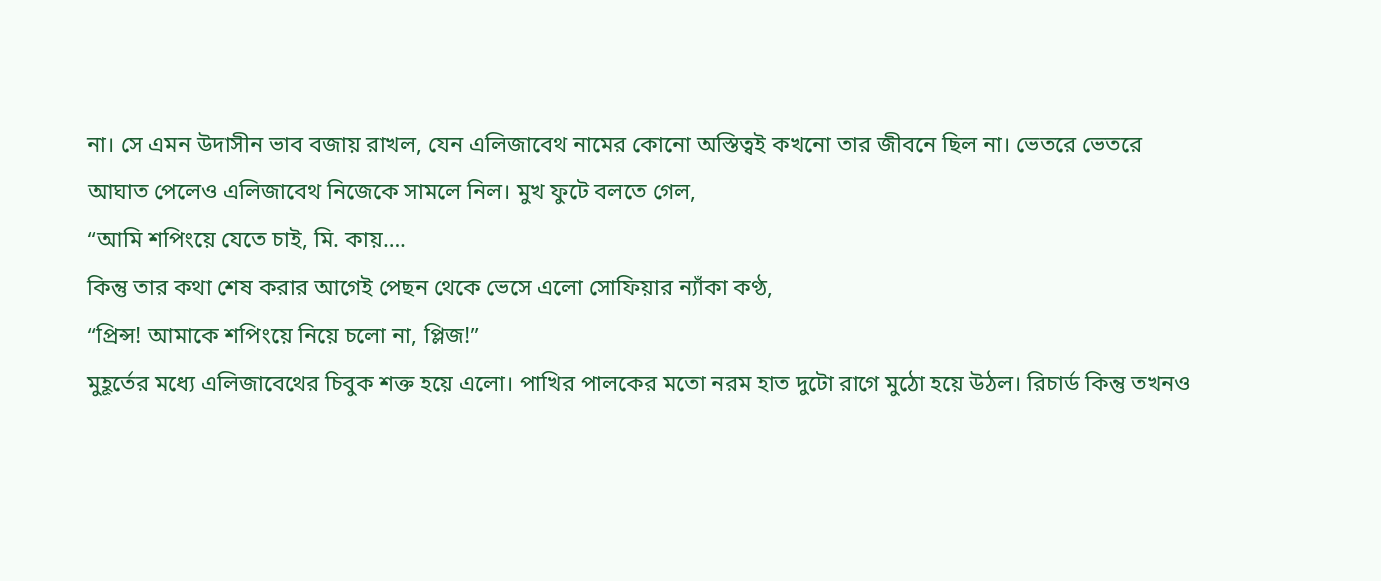না। সে এমন উদাসীন ভাব বজায় রাখল, যেন এলিজাবেথ নামের কোনো অস্তিত্বই কখনো তার জীবনে ছিল না। ভেতরে ভেতরে আঘাত পেলেও এলিজাবেথ নিজেকে সামলে নিল। মুখ ফুটে বলতে গেল,
“আমি শপিংয়ে যেতে চাই, মি. কায়….
কিন্তু তার কথা শেষ করার আগেই পেছন থেকে ভেসে এলো সোফিয়ার ন্যাঁকা কণ্ঠ,
“প্রিন্স! আমাকে শপিংয়ে নিয়ে চলো না, প্লিজ!”
মুহূর্তের মধ্যে এলিজাবেথের চিবুক শক্ত হয়ে এলো। পাখির পালকের মতো নরম হাত দুটো রাগে মুঠো হয়ে উঠল। রিচার্ড কিন্তু তখনও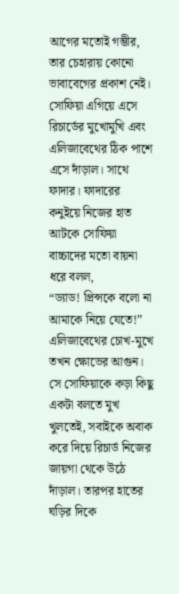আগের মতোই গম্ভীর, তার চেহারায় কোনো ভাবাবেগের প্রকাশ নেই।
সোফিয়া এগিয়ে এসে রিচার্ডের মুখোমুখি এবং এলিজাবেথের ঠিক পাশে এসে দাঁড়াল। সাথে ফাদার। ফাদারের কনুইয়ে নিজের হাত আটকে সোফিয়া বাচ্চাদের মতো বায়না ধরে বলল,
“ড্যাড! প্রিন্সকে বলো না আমাকে নিয়ে যেতে!”
এলিজাবেথের চোখ-মুখে তখন ক্ষোভের আগুন। সে সোফিয়াকে কড়া কিছু একটা বলতে মুখ খুলতেই, সবাইকে অবাক করে দিয়ে রিচার্ড নিজের জায়গা থেকে উঠে দাঁড়াল। তারপর হাতের ঘড়ির দিকে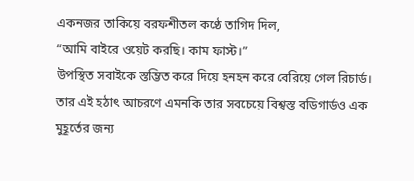একনজর তাকিয়ে বরফশীতল কণ্ঠে তাগিদ দিল,
“আমি বাইরে ওয়েট করছি। কাম ফাস্ট।”
উপস্থিত সবাইকে স্তম্ভিত করে দিয়ে হনহন করে বেরিয়ে গেল রিচার্ড। তার এই হঠাৎ আচরণে এমনকি তার সবচেয়ে বিশ্বস্ত বডিগার্ডও এক মুহূর্তের জন্য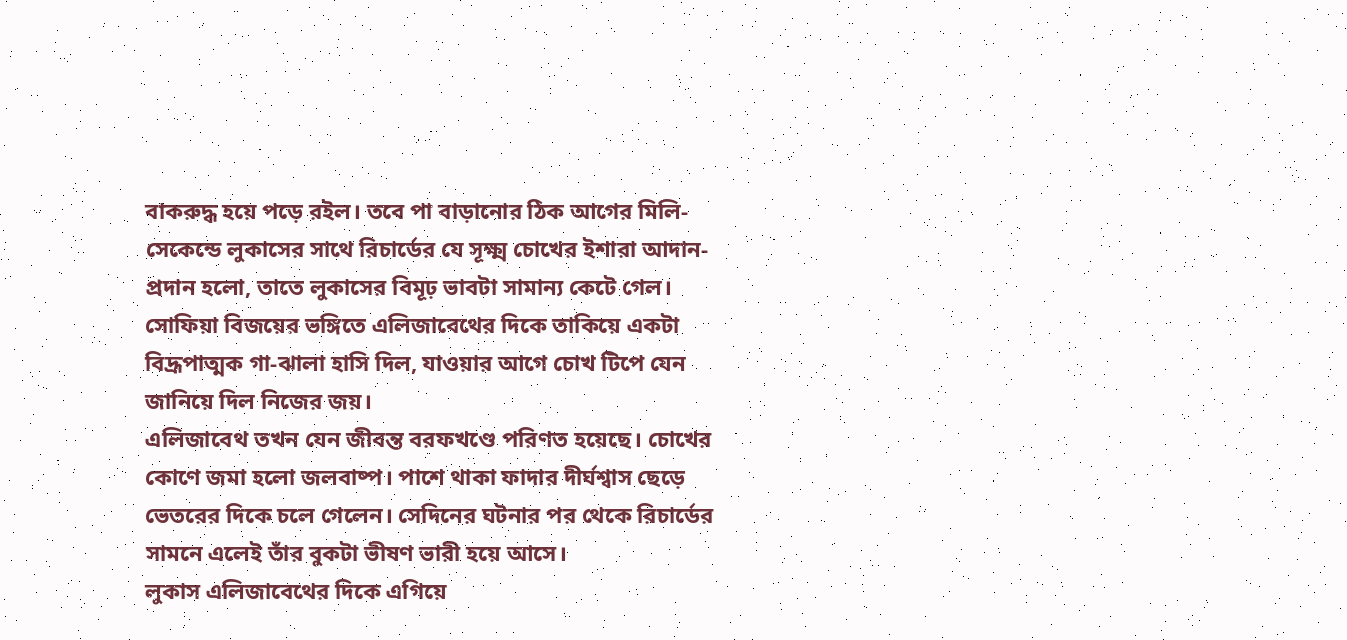বাকরুদ্ধ হয়ে পড়ে রইল। তবে পা বাড়ানোর ঠিক আগের মিলি-সেকেন্ডে লুকাসের সাথে রিচার্ডের যে সূক্ষ্ম চোখের ইশারা আদান-প্রদান হলো, তাতে লুকাসের বিমূঢ় ভাবটা সামান্য কেটে গেল।
সোফিয়া বিজয়ের ভঙ্গিতে এলিজাবেথের দিকে তাকিয়ে একটা বিদ্রূপাত্মক গা-ঝালা হাসি দিল, যাওয়ার আগে চোখ টিপে যেন জানিয়ে দিল নিজের জয়।
এলিজাবেথ তখন যেন জীবন্ত বরফখণ্ডে পরিণত হয়েছে। চোখের কোণে জমা হলো জলবাষ্প। পাশে থাকা ফাদার দীর্ঘশ্বাস ছেড়ে ভেতরের দিকে চলে গেলেন। সেদিনের ঘটনার পর থেকে রিচার্ডের সামনে এলেই তাঁর বুকটা ভীষণ ভারী হয়ে আসে।
লুকাস এলিজাবেথের দিকে এগিয়ে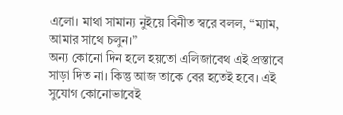এলো। মাথা সামান্য নুইয়ে বিনীত স্বরে বলল, “ম্যাম, আমার সাথে চলুন।”
অন্য কোনো দিন হলে হয়তো এলিজাবেথ এই প্রস্তাবে সাড়া দিত না। কিন্তু আজ তাকে বের হতেই হবে। এই সুযোগ কোনোভাবেই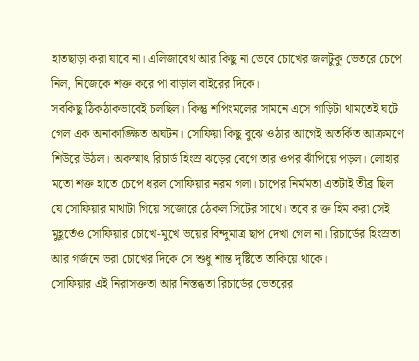হাতছাড়া করা যাবে না। এলিজাবেথ আর কিছু না ভেবে চোখের জলটুকু ভেতরে চেপে নিল, নিজেকে শক্ত করে পা বাড়াল বাইরের দিকে।
সবকিছু ঠিকঠাকভাবেই চলছিল। কিন্তু শপিংমলের সামনে এসে গাড়িটা থামতেই ঘটে গেল এক অনাকাঙ্ক্ষিত অঘটন। সোফিয়া কিছু বুঝে ওঠার আগেই অতর্কিত আক্রমণে শিউরে উঠল। অকস্মাৎ রিচার্ড হিংস্র ঝড়ের বেগে তার ওপর ঝাঁপিয়ে পড়ল। লোহার মতো শক্ত হাতে চেপে ধরল সোফিয়ার নরম গলা। চাপের নির্মমতা এতটাই তীব্র ছিল যে সোফিয়ার মাথাটা গিয়ে সজোরে ঠেকল সিটের সাথে। তবে র ক্ত হিম করা সেই মুহূর্তেও সোফিয়ার চোখে-মুখে ভয়ের বিন্দুমাত্র ছাপ দেখা গেল না। রিচার্ডের হিংস্রতা আর গর্জনে ভরা চোখের দিকে সে শুধু শান্ত দৃষ্টিতে তাকিয়ে থাকে।
সোফিয়ার এই নিরাসক্ততা আর নিস্তব্ধতা রিচার্ডের ভেতরের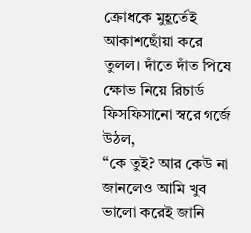ক্রোধকে মুহূর্তেই আকাশছোঁয়া করে তুলল। দাঁতে দাঁত পিষে ক্ষোভ নিয়ে রিচার্ড ফিসফিসানো স্বরে গর্জে উঠল,
“কে তুই? আর কেউ না জানলেও আমি খুব ভালো করেই জানি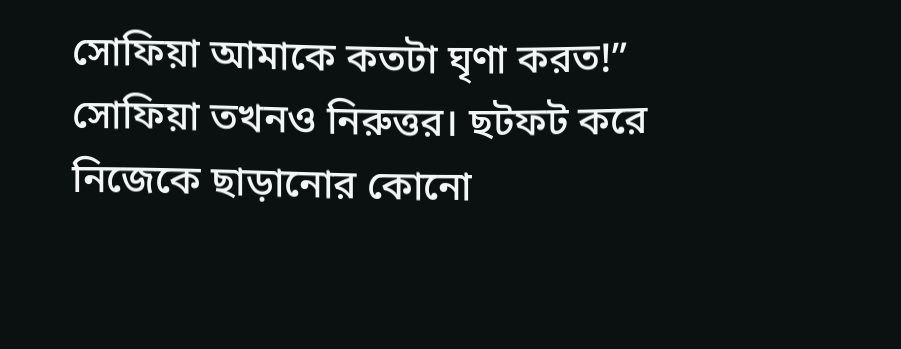সোফিয়া আমাকে কতটা ঘৃণা করত!”
সোফিয়া তখনও নিরুত্তর। ছটফট করে নিজেকে ছাড়ানোর কোনো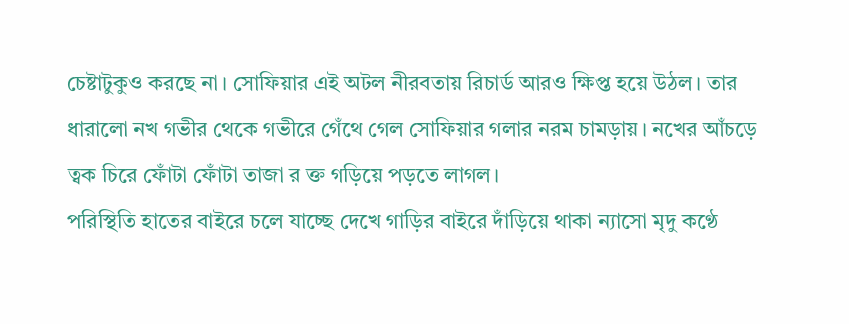চেষ্টাটুকুও করছে না। সোফিয়ার এই অটল নীরবতায় রিচার্ড আরও ক্ষিপ্ত হয়ে উঠল। তার ধারালো নখ গভীর থেকে গভীরে গেঁথে গেল সোফিয়ার গলার নরম চামড়ায়। নখের আঁচড়ে ত্বক চিরে ফোঁটা ফোঁটা তাজা র ক্ত গড়িয়ে পড়তে লাগল।
পরিস্থিতি হাতের বাইরে চলে যাচ্ছে দেখে গাড়ির বাইরে দাঁড়িয়ে থাকা ন্যাসো মৃদু কণ্ঠে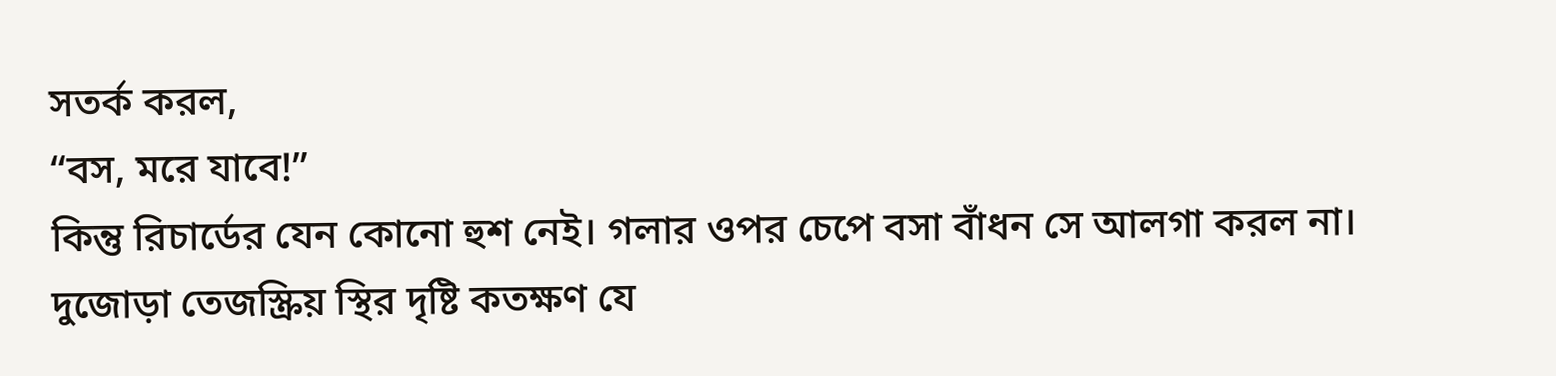সতর্ক করল,
“বস, মরে যাবে!”
কিন্তু রিচার্ডের যেন কোনো হুশ নেই। গলার ওপর চেপে বসা বাঁধন সে আলগা করল না। দুজোড়া তেজস্ক্রিয় স্থির দৃষ্টি কতক্ষণ যে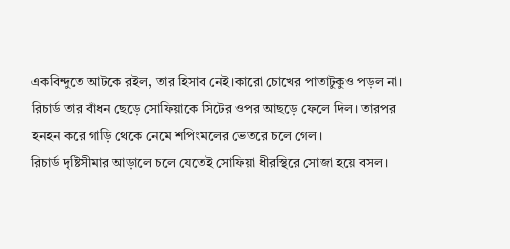একবিন্দুতে আটকে রইল, তার হিসাব নেই।কারো চোখের পাতাটুকুও পড়ল না।
রিচার্ড তার বাঁধন ছেড়ে সোফিয়াকে সিটের ওপর আছড়ে ফেলে দিল। তারপর হনহন করে গাড়ি থেকে নেমে শপিংমলের ভেতরে চলে গেল।
রিচার্ড দৃষ্টিসীমার আড়ালে চলে যেতেই সোফিয়া ধীরস্থিরে সোজা হয়ে বসল।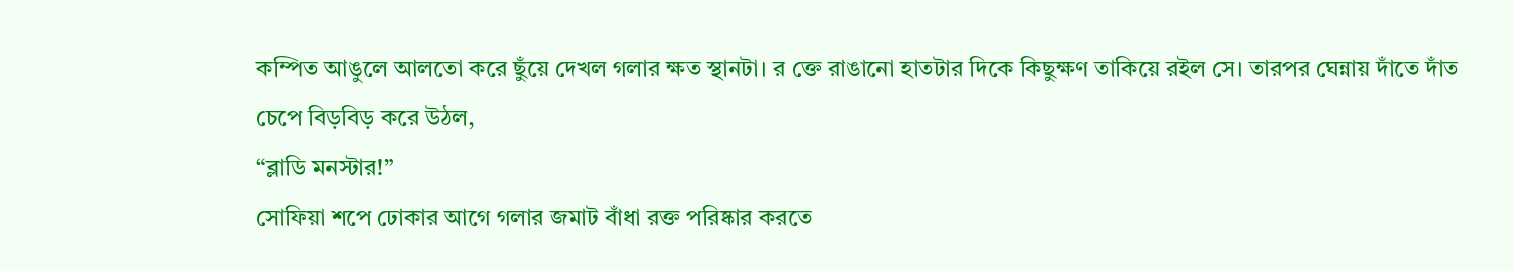কম্পিত আঙুলে আলতো করে ছুঁয়ে দেখল গলার ক্ষত স্থানটা। র ক্তে রাঙানো হাতটার দিকে কিছুক্ষণ তাকিয়ে রইল সে। তারপর ঘেন্নায় দাঁতে দাঁত চেপে বিড়বিড় করে উঠল,
“ব্লাডি মনস্টার!”
সোফিয়া শপে ঢোকার আগে গলার জমাট বাঁধা রক্ত পরিষ্কার করতে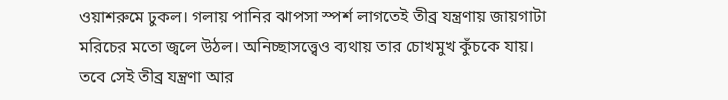ওয়াশরুমে ঢুকল। গলায় পানির ঝাপসা স্পর্শ লাগতেই তীব্র যন্ত্রণায় জায়গাটা মরিচের মতো জ্বলে উঠল। অনিচ্ছাসত্ত্বেও ব্যথায় তার চোখমুখ কুঁচকে যায়। তবে সেই তীব্র যন্ত্রণা আর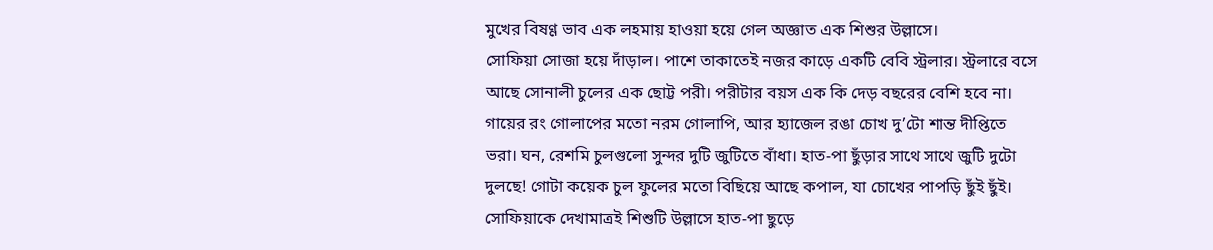মুখের বিষণ্ণ ভাব এক লহমায় হাওয়া হয়ে গেল অজ্ঞাত এক শিশুর উল্লাসে।
সোফিয়া সোজা হয়ে দাঁড়াল। পাশে তাকাতেই নজর কাড়ে একটি বেবি স্ট্রলার। স্ট্রলারে বসে আছে সোনালী চুলের এক ছোট্ট পরী। পরীটার বয়স এক কি দেড় বছরের বেশি হবে না। গায়ের রং গোলাপের মতো নরম গোলাপি, আর হ্যাজেল রঙা চোখ দু’টো শান্ত দীপ্তিতে ভরা। ঘন, রেশমি চুলগুলো সুন্দর দুটি জুটিতে বাঁধা। হাত-পা ছুঁড়ার সাথে সাথে জুটি দুটো দুলছে! গোটা কয়েক চুল ফুলের মতো বিছিয়ে আছে কপাল, যা চোখের পাপড়ি ছুঁই ছুঁই।
সোফিয়াকে দেখামাত্রই শিশুটি উল্লাসে হাত-পা ছুড়ে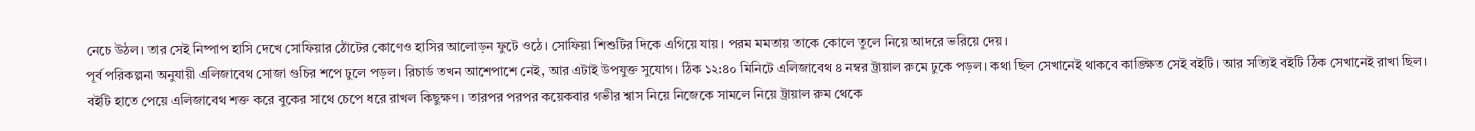নেচে উঠল। তার সেই নিষ্পাপ হাসি দেখে সোফিয়ার ঠোঁটের কোণেও হাসির আলোড়ন ফুটে ওঠে। সোফিয়া শিশুটির দিকে এগিয়ে যায়। পরম মমতায় তাকে কোলে তুলে নিয়ে আদরে ভরিয়ে দেয়।
পূর্ব পরিকল্পনা অনুযায়ী এলিজাবেথ সোজা গুচির শপে ঢুলে পড়ল। রিচার্ড তখন আশেপাশে নেই, আর এটাই উপযুক্ত সুযোগ। ঠিক ১২:৪০ মিনিটে এলিজাবেথ ৪ নম্বর ট্রায়াল রুমে ঢুকে পড়ল। কথা ছিল সেখানেই থাকবে কাঙ্ক্ষিত সেই বইটি। আর সত্যিই বইটি ঠিক সেখানেই রাখা ছিল।
বইটি হাতে পেয়ে এলিজাবেথ শক্ত করে বুকের সাথে চেপে ধরে রাখল কিছুক্ষণ। তারপর পরপর কয়েকবার গভীর শ্বাস নিয়ে নিজেকে সামলে নিয়ে ট্রায়াল রুম থেকে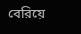বেরিয়ে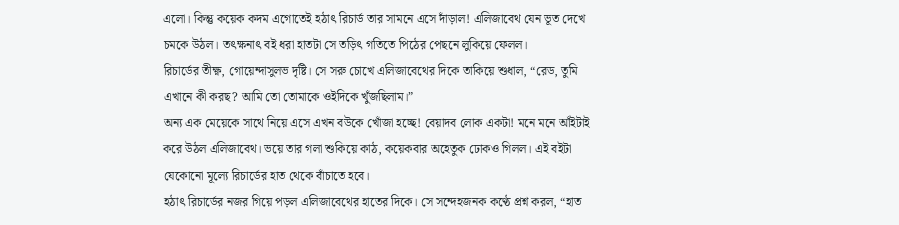এলো। কিন্তু কয়েক কদম এগোতেই হঠাৎ রিচার্ড তার সামনে এসে দাঁড়াল! এলিজাবেথ যেন ভূত দেখে চমকে উঠল। তৎক্ষনাৎ বই ধরা হাতটা সে তড়িৎ গতিতে পিঠের পেছনে লুকিয়ে ফেলল।
রিচার্ডের তীক্ষ্ণ, গোয়েন্দাসুলভ দৃষ্টি। সে সরু চোখে এলিজাবেথের দিকে তাকিয়ে শুধাল, “রেড, তুমি এখানে কী করছ? আমি তো তোমাকে ওইদিকে খুঁজছিলাম।”
অন্য এক মেয়েকে সাথে নিয়ে এসে এখন বউকে খোঁজা হচ্ছে! বেয়াদব লোক একটা! মনে মনে আঁইটাই করে উঠল এলিজাবেথ। ভয়ে তার গলা শুকিয়ে কাঠ, কয়েকবার অহেতুক ঢোকও গিলল। এই বইটা যেকোনো মূল্যে রিচার্ডের হাত থেকে বাঁচাতে হবে।
হঠাৎ রিচার্ডের নজর গিয়ে পড়ল এলিজাবেথের হাতের দিকে। সে সন্দেহজনক কণ্ঠে প্রশ্ন করল, “হাত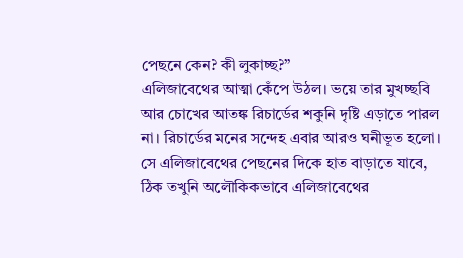পেছনে কেন? কী লুকাচ্ছ?”
এলিজাবেথের আত্মা কেঁপে উঠল। ভয়ে তার মুখচ্ছবি আর চোখের আতঙ্ক রিচার্ডের শকুনি দৃষ্টি এড়াতে পারল না। রিচার্ডের মনের সন্দেহ এবার আরও ঘনীভূত হলো। সে এলিজাবেথের পেছনের দিকে হাত বাড়াতে যাবে, ঠিক তখুনি অলৌকিকভাবে এলিজাবেথের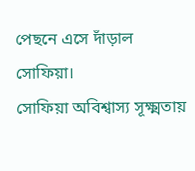পেছনে এসে দাঁড়াল সোফিয়া।
সোফিয়া অবিশ্বাস্য সূক্ষ্মতায়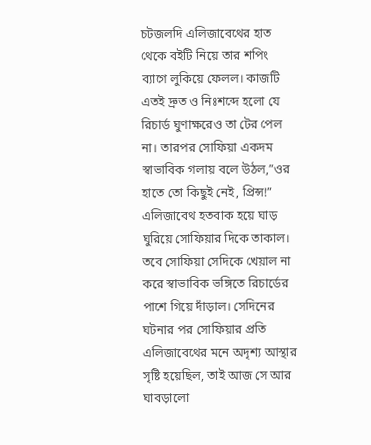চটজলদি এলিজাবেথের হাত থেকে বইটি নিয়ে তার শপিং ব্যাগে লুকিয়ে ফেলল। কাজটি এতই দ্রুত ও নিঃশব্দে হলো যে রিচার্ড ঘুণাক্ষরেও তা টের পেল না। তারপর সোফিয়া একদম স্বাভাবিক গলায় বলে উঠল,”ওর হাতে তো কিছুই নেই, প্রিন্স!”
এলিজাবেথ হতবাক হয়ে ঘাড় ঘুরিয়ে সোফিয়ার দিকে তাকাল। তবে সোফিয়া সেদিকে খেয়াল না করে স্বাভাবিক ভঙ্গিতে রিচার্ডের পাশে গিয়ে দাঁড়াল। সেদিনের ঘটনার পর সোফিয়ার প্রতি এলিজাবেথের মনে অদৃশ্য আস্থার সৃষ্টি হয়েছিল, তাই আজ সে আর ঘাবড়ালো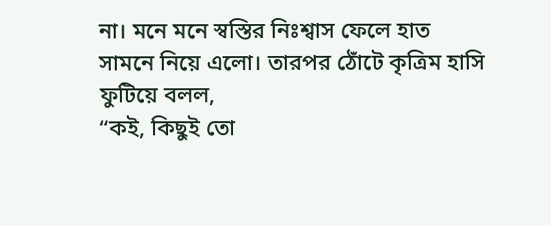না। মনে মনে স্বস্তির নিঃশ্বাস ফেলে হাত সামনে নিয়ে এলো। তারপর ঠোঁটে কৃত্রিম হাসি ফুটিয়ে বলল,
“কই, কিছুই তো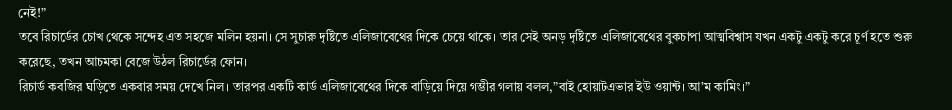নেই!”
তবে রিচার্ডের চোখ থেকে সন্দেহ এত সহজে মলিন হয়না। সে সুচারু দৃষ্টিতে এলিজাবেথের দিকে চেয়ে থাকে। তার সেই অনড় দৃষ্টিতে এলিজাবেথের বুকচাপা আত্মবিশ্বাস যখন একটু একটু করে চূর্ণ হতে শুরু করেছে, তখন আচমকা বেজে উঠল রিচার্ডের ফোন।
রিচার্ড কবজির ঘড়িতে একবার সময় দেখে নিল। তারপর একটি কার্ড এলিজাবেথের দিকে বাড়িয়ে দিয়ে গম্ভীর গলায় বলল,”বাই হোয়াটএভার ইউ ওয়ান্ট। আ’ম কামিং।”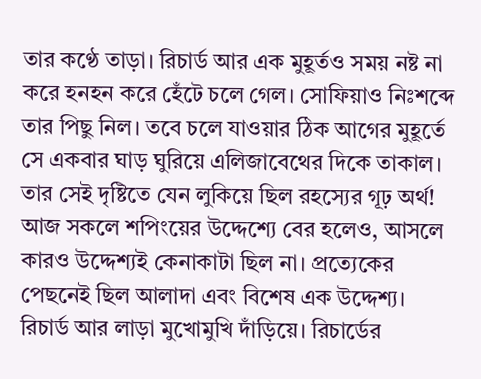তার কণ্ঠে তাড়া। রিচার্ড আর এক মুহূর্তও সময় নষ্ট না করে হনহন করে হেঁটে চলে গেল। সোফিয়াও নিঃশব্দে তার পিছু নিল। তবে চলে যাওয়ার ঠিক আগের মুহূর্তে সে একবার ঘাড় ঘুরিয়ে এলিজাবেথের দিকে তাকাল। তার সেই দৃষ্টিতে যেন লুকিয়ে ছিল রহস্যের গূঢ় অর্থ!
আজ সকলে শপিংয়ের উদ্দেশ্যে বের হলেও, আসলে কারও উদ্দেশ্যই কেনাকাটা ছিল না। প্রত্যেকের পেছনেই ছিল আলাদা এবং বিশেষ এক উদ্দেশ্য।
রিচার্ড আর লাড়া মুখোমুখি দাঁড়িয়ে। রিচার্ডের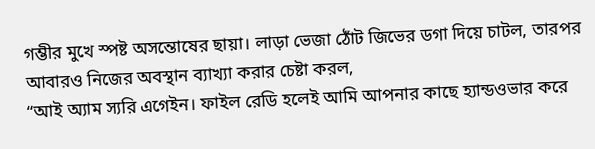গম্ভীর মুখে স্পষ্ট অসন্তোষের ছায়া। লাড়া ভেজা ঠোঁট জিভের ডগা দিয়ে চাটল, তারপর আবারও নিজের অবস্থান ব্যাখ্যা করার চেষ্টা করল,
“আই অ্যাম স্যরি এগেইন। ফাইল রেডি হলেই আমি আপনার কাছে হ্যান্ডওভার করে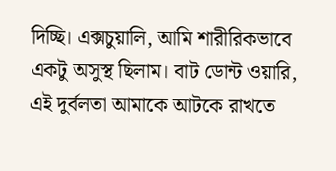দিচ্ছি। এক্সচুয়ালি, আমি শারীরিকভাবে একটু অসুস্থ ছিলাম। বাট ডোন্ট ওয়ারি, এই দুর্বলতা আমাকে আটকে রাখতে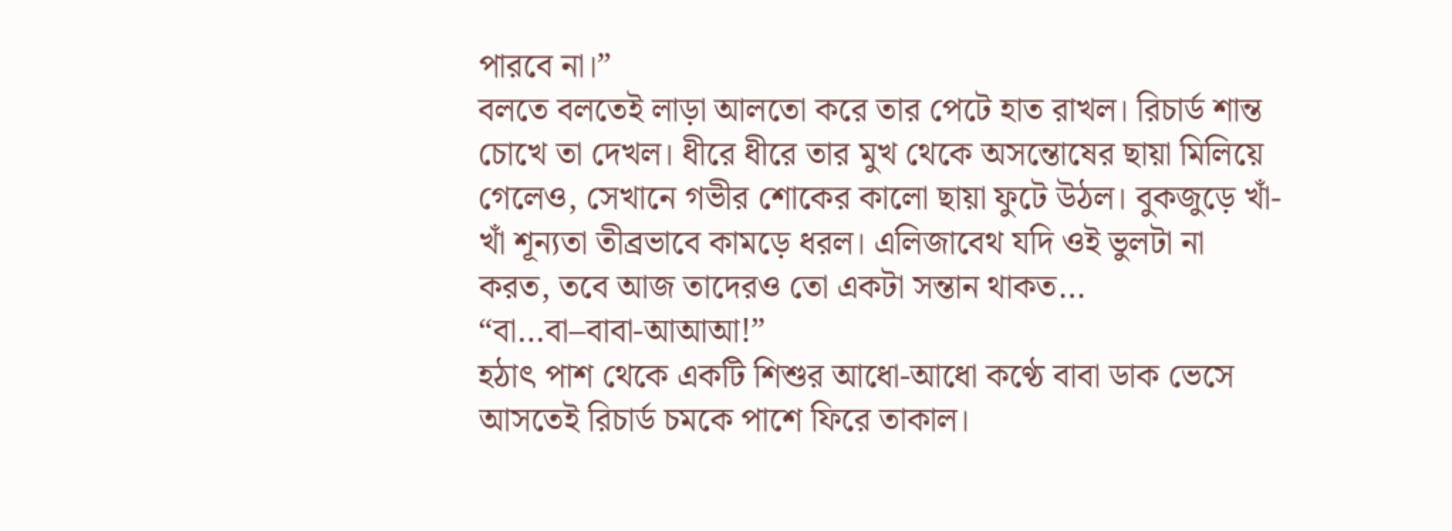পারবে না।”
বলতে বলতেই লাড়া আলতো করে তার পেটে হাত রাখল। রিচার্ড শান্ত চোখে তা দেখল। ধীরে ধীরে তার মুখ থেকে অসন্তোষের ছায়া মিলিয়ে গেলেও, সেখানে গভীর শোকের কালো ছায়া ফুটে উঠল। বুকজুড়ে খাঁ-খাঁ শূন্যতা তীব্রভাবে কামড়ে ধরল। এলিজাবেথ যদি ওই ভুলটা না করত, তবে আজ তাদেরও তো একটা সন্তান থাকত…
“বা…বা–বাবা-আআআ!”
হঠাৎ পাশ থেকে একটি শিশুর আধো-আধো কণ্ঠে বাবা ডাক ভেসে আসতেই রিচার্ড চমকে পাশে ফিরে তাকাল।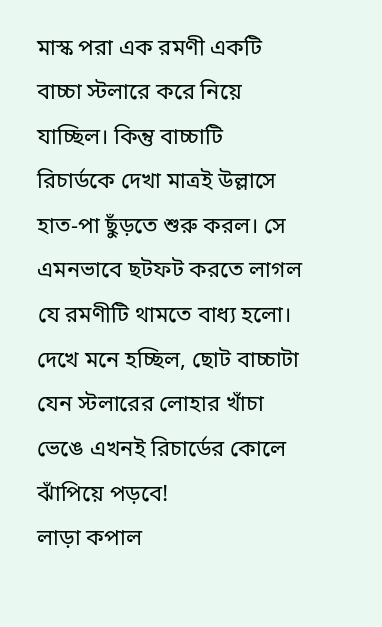মাস্ক পরা এক রমণী একটি বাচ্চা স্টলারে করে নিয়ে যাচ্ছিল। কিন্তু বাচ্চাটি রিচার্ডকে দেখা মাত্রই উল্লাসে হাত-পা ছুঁড়তে শুরু করল। সে এমনভাবে ছটফট করতে লাগল যে রমণীটি থামতে বাধ্য হলো। দেখে মনে হচ্ছিল, ছোট বাচ্চাটা যেন স্টলারের লোহার খাঁচা ভেঙে এখনই রিচার্ডের কোলে ঝাঁপিয়ে পড়বে!
লাড়া কপাল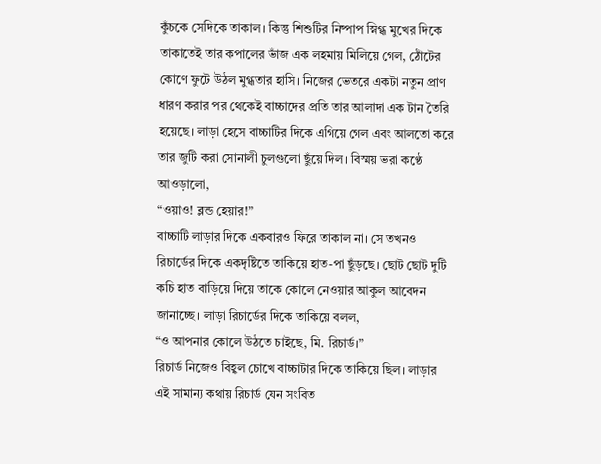কুঁচকে সেদিকে তাকাল। কিন্তু শিশুটির নিষ্পাপ স্নিগ্ধ মুখের দিকে তাকাতেই তার কপালের ভাঁজ এক লহমায় মিলিয়ে গেল, ঠোঁটের কোণে ফুটে উঠল মুগ্ধতার হাসি। নিজের ভেতরে একটা নতুন প্রাণ ধারণ করার পর থেকেই বাচ্চাদের প্রতি তার আলাদা এক টান তৈরি হয়েছে। লাড়া হেসে বাচ্চাটির দিকে এগিয়ে গেল এবং আলতো করে তার জুটি করা সোনালী চুলগুলো ছুঁয়ে দিল। বিস্ময় ভরা কণ্ঠে আওড়ালো,
“ওয়াও! ব্লন্ড হেয়ার!”
বাচ্চাটি লাড়ার দিকে একবারও ফিরে তাকাল না। সে তখনও রিচার্ডের দিকে একদৃষ্টিতে তাকিয়ে হাত-পা ছুঁড়ছে। ছোট ছোট দুটি কচি হাত বাড়িয়ে দিয়ে তাকে কোলে নেওয়ার আকুল আবেদন জানাচ্ছে। লাড়া রিচার্ডের দিকে তাকিয়ে বলল,
“ও আপনার কোলে উঠতে চাইছে, মি. রিচার্ড।”
রিচার্ড নিজেও বিহ্বল চোখে বাচ্চাটার দিকে তাকিয়ে ছিল। লাড়ার এই সামান্য কথায় রিচার্ড যেন সংবিত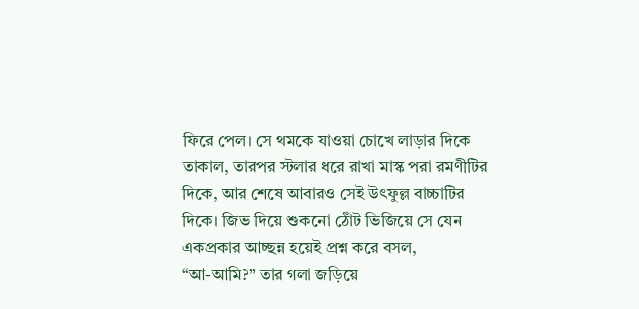ফিরে পেল। সে থমকে যাওয়া চোখে লাড়ার দিকে তাকাল, তারপর স্টলার ধরে রাখা মাস্ক পরা রমণীটির দিকে, আর শেষে আবারও সেই উৎফুল্ল বাচ্চাটির দিকে। জিভ দিয়ে শুকনো ঠোঁট ভিজিয়ে সে যেন একপ্রকার আচ্ছন্ন হয়েই প্রশ্ন করে বসল,
“আ-আমি?” তার গলা জড়িয়ে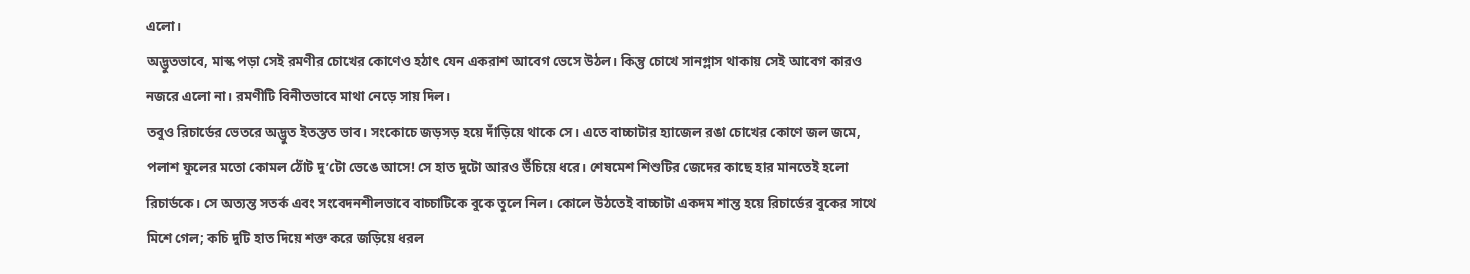এলো।
অদ্ভুতভাবে, মাস্ক পড়া সেই রমণীর চোখের কোণেও হঠাৎ যেন একরাশ আবেগ ভেসে উঠল। কিন্তু চোখে সানগ্লাস থাকায় সেই আবেগ কারও নজরে এলো না। রমণীটি বিনীতভাবে মাথা নেড়ে সায় দিল।
তবুও রিচার্ডের ভেতরে অদ্ভুত ইতস্তত ভাব। সংকোচে জড়সড় হয়ে দাঁড়িয়ে থাকে সে। এতে বাচ্চাটার হ্যাজেল রঙা চোখের কোণে জল জমে, পলাশ ফুলের মতো কোমল ঠোঁট দু’টো ভেঙে আসে! সে হাত দুটো আরও উঁচিয়ে ধরে। শেষমেশ শিশুটির জেদের কাছে হার মানতেই হলো রিচার্ডকে। সে অত্যন্ত সতর্ক এবং সংবেদনশীলভাবে বাচ্চাটিকে বুকে তুলে নিল। কোলে উঠতেই বাচ্চাটা একদম শান্ত হয়ে রিচার্ডের বুকের সাথে মিশে গেল; কচি দুটি হাত দিয়ে শক্ত করে জড়িয়ে ধরল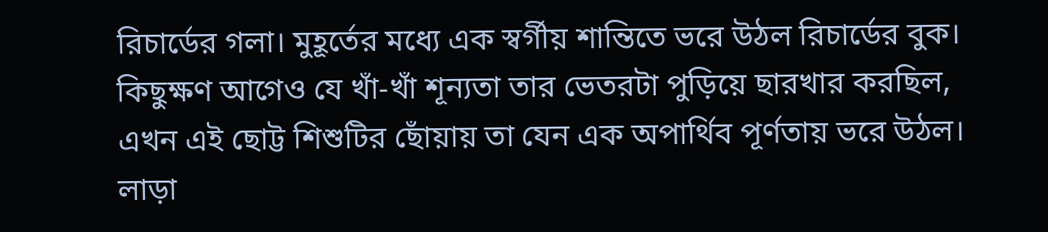রিচার্ডের গলা। মুহূর্তের মধ্যে এক স্বর্গীয় শান্তিতে ভরে উঠল রিচার্ডের বুক। কিছুক্ষণ আগেও যে খাঁ-খাঁ শূন্যতা তার ভেতরটা পুড়িয়ে ছারখার করছিল, এখন এই ছোট্ট শিশুটির ছোঁয়ায় তা যেন এক অপার্থিব পূর্ণতায় ভরে উঠল।
লাড়া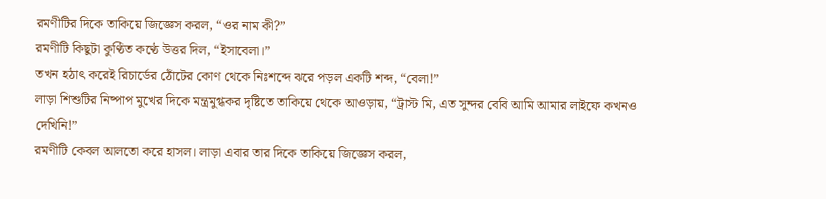রমণীটির দিকে তাকিয়ে জিজ্ঞেস করল, “ওর নাম কী?”
রমণীটি কিছুটা কুণ্ঠিত কণ্ঠে উত্তর দিল, “ইসাবেলা।”
তখন হঠাৎ করেই রিচার্ডের ঠোঁটের কোণ থেকে নিঃশব্দে ঝরে পড়ল একটি শব্দ, “বেলা!”
লাড়া শিশুটির নিষ্পাপ মুখের দিকে মন্ত্রমুগ্ধকর দৃষ্টিতে তাকিয়ে থেকে আওড়ায়, “ট্রাস্ট মি, এত সুন্দর বেবি আমি আমার লাইফে কখনও দেখিনি!”
রমণীটি কেবল আলতো করে হাসল। লাড়া এবার তার দিকে তাকিয়ে জিজ্ঞেস করল,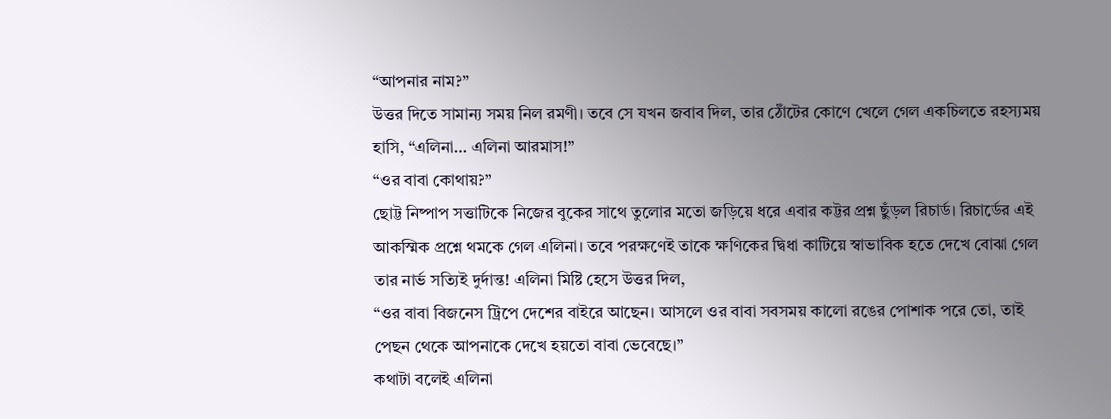“আপনার নাম?”
উত্তর দিতে সামান্য সময় নিল রমণী। তবে সে যখন জবাব দিল, তার ঠোঁটের কোণে খেলে গেল একচিলতে রহস্যময় হাসি, “এলিনা… এলিনা আরমাস!”
“ওর বাবা কোথায়?”
ছোট্ট নিষ্পাপ সত্তাটিকে নিজের বুকের সাথে তুলোর মতো জড়িয়ে ধরে এবার কট্টর প্রশ্ন ছুঁড়ল রিচার্ড। রিচার্ডের এই আকস্মিক প্রশ্নে থমকে গেল এলিনা। তবে পরক্ষণেই তাকে ক্ষণিকের দ্বিধা কাটিয়ে স্বাভাবিক হতে দেখে বোঝা গেল তার নার্ভ সত্যিই দুর্দান্ত! এলিনা মিষ্টি হেসে উত্তর দিল,
“ওর বাবা বিজনেস ট্রিপে দেশের বাইরে আছেন। আসলে ওর বাবা সবসময় কালো রঙের পোশাক পরে তো, তাই পেছন থেকে আপনাকে দেখে হয়তো বাবা ভেবেছে।”
কথাটা বলেই এলিনা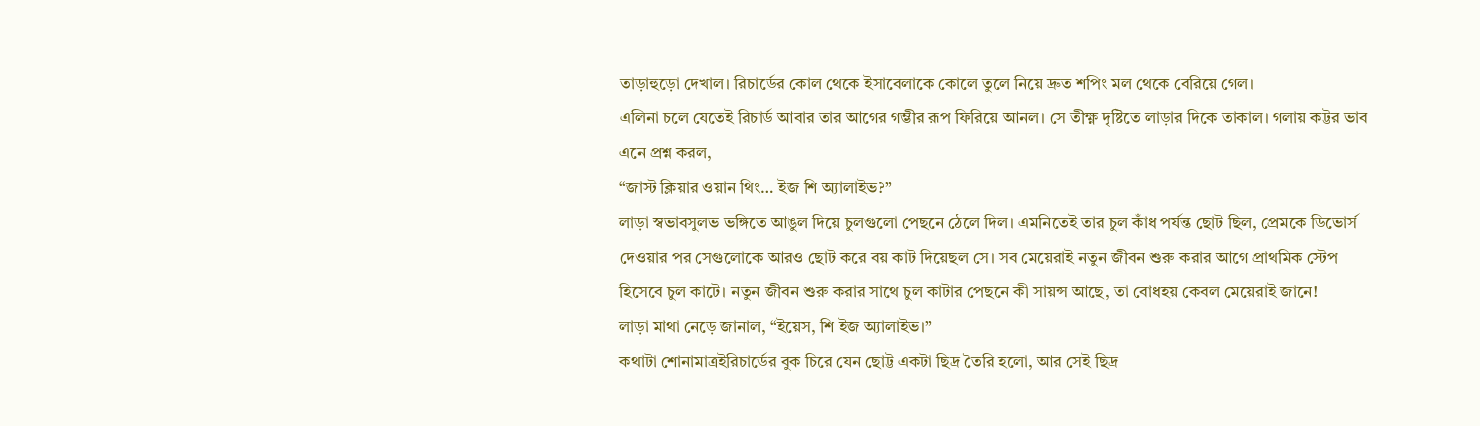তাড়াহুড়ো দেখাল। রিচার্ডের কোল থেকে ইসাবেলাকে কোলে তুলে নিয়ে দ্রুত শপিং মল থেকে বেরিয়ে গেল।
এলিনা চলে যেতেই রিচার্ড আবার তার আগের গম্ভীর রূপ ফিরিয়ে আনল। সে তীক্ষ্ণ দৃষ্টিতে লাড়ার দিকে তাকাল। গলায় কট্টর ভাব এনে প্রশ্ন করল,
“জাস্ট ক্লিয়ার ওয়ান থিং… ইজ শি অ্যালাইভ?”
লাড়া স্বভাবসুলভ ভঙ্গিতে আঙুল দিয়ে চুলগুলো পেছনে ঠেলে দিল। এমনিতেই তার চুল কাঁধ পর্যন্ত ছোট ছিল, প্রেমকে ডিভোর্স দেওয়ার পর সেগুলোকে আরও ছোট করে বয় কাট দিয়েছল সে। সব মেয়েরাই নতুন জীবন শুরু করার আগে প্রাথমিক স্টেপ হিসেবে চুল কাটে। নতুন জীবন শুরু করার সাথে চুল কাটার পেছনে কী সায়ন্স আছে, তা বোধহয় কেবল মেয়েরাই জানে!
লাড়া মাথা নেড়ে জানাল, “ইয়েস, শি ইজ অ্যালাইভ।”
কথাটা শোনামাত্রইরিচার্ডের বুক চিরে যেন ছোট্ট একটা ছিদ্র তৈরি হলো, আর সেই ছিদ্র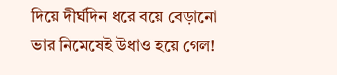দিয়ে দীর্ঘদিন ধরে বয়ে বেড়ানো ভার নিমেষেই উধাও হয়ে গেল!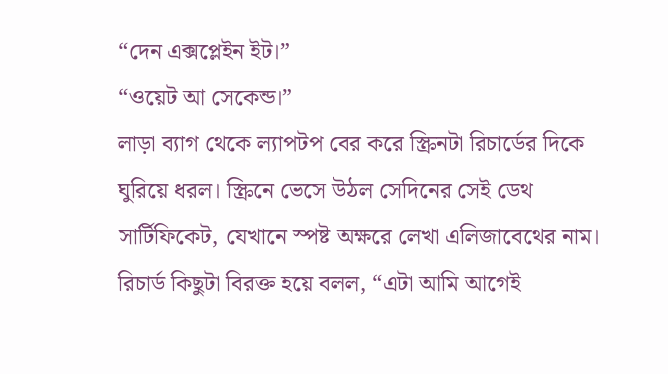“দেন এক্সপ্লেইন ইট।”
“ওয়েট আ সেকেন্ড।”
লাড়া ব্যাগ থেকে ল্যাপটপ বের করে স্ক্রিনটা রিচার্ডের দিকে ঘুরিয়ে ধরল। স্ক্রিনে ভেসে উঠল সেদিনের সেই ডেথ সার্টিফিকেট, যেখানে স্পষ্ট অক্ষরে লেখা এলিজাবেথের নাম।
রিচার্ড কিছুটা বিরক্ত হয়ে বলল, “এটা আমি আগেই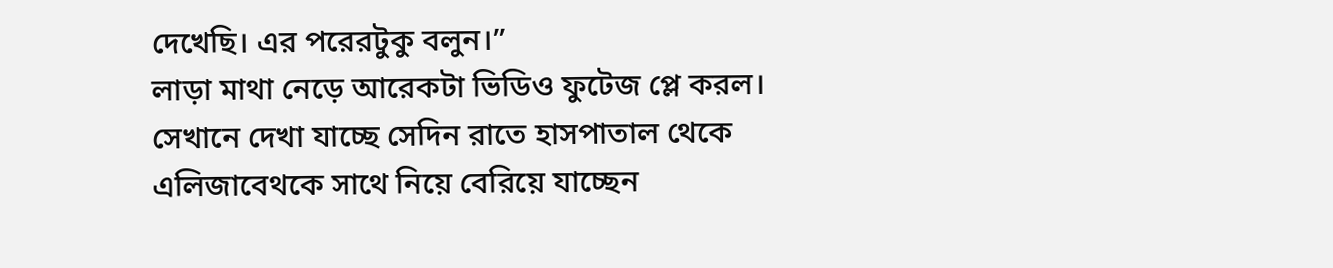দেখেছি। এর পরেরটুকু বলুন।”
লাড়া মাথা নেড়ে আরেকটা ভিডিও ফুটেজ প্লে করল। সেখানে দেখা যাচ্ছে সেদিন রাতে হাসপাতাল থেকে এলিজাবেথকে সাথে নিয়ে বেরিয়ে যাচ্ছেন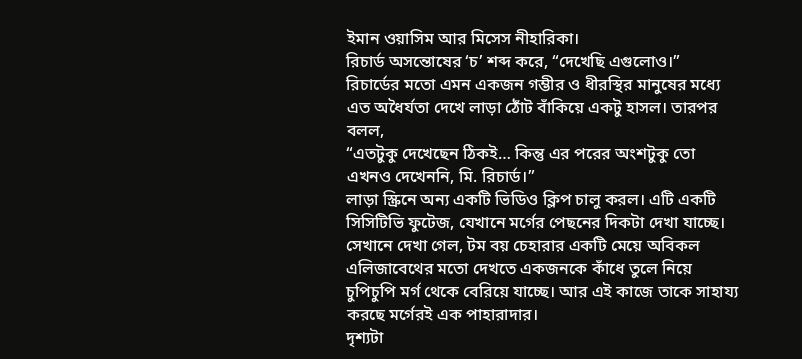ইমান ওয়াসিম আর মিসেস নীহারিকা।
রিচার্ড অসন্তোষের ‘চ’ শব্দ করে, “দেখেছি এগুলোও।”
রিচার্ডের মতো এমন একজন গম্ভীর ও ধীরস্থির মানুষের মধ্যে এত অধৈর্যতা দেখে লাড়া ঠোঁট বাঁকিয়ে একটু হাসল। তারপর বলল,
“এতটুকু দেখেছেন ঠিকই… কিন্তু এর পরের অংশটুকু তো এখনও দেখেননি, মি. রিচার্ড।”
লাড়া স্ক্রিনে অন্য একটি ভিডিও ক্লিপ চালু করল। এটি একটি সিসিটিভি ফুটেজ, যেখানে মর্গের পেছনের দিকটা দেখা যাচ্ছে। সেখানে দেখা গেল, টম বয় চেহারার একটি মেয়ে অবিকল এলিজাবেথের মতো দেখতে একজনকে কাঁধে তুলে নিয়ে চুপিচুপি মর্গ থেকে বেরিয়ে যাচ্ছে। আর এই কাজে তাকে সাহায্য করছে মর্গেরই এক পাহারাদার।
দৃশ্যটা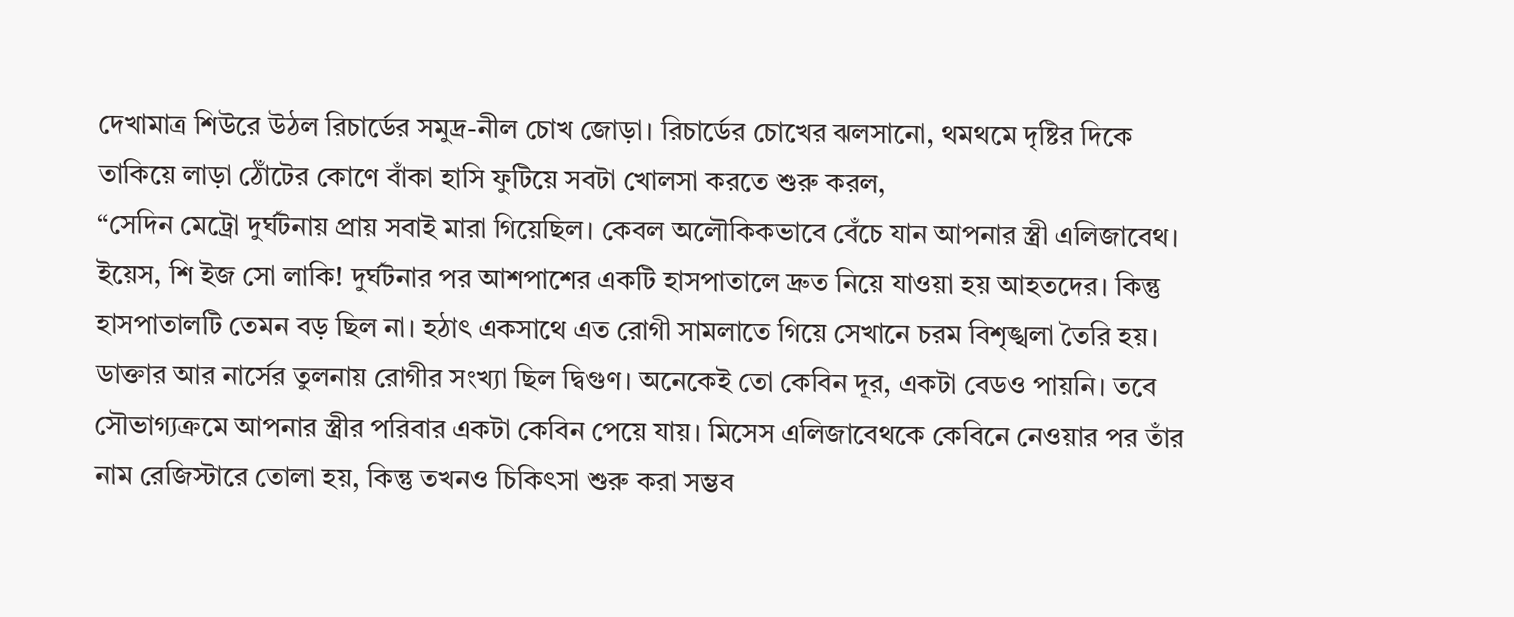দেখামাত্র শিউরে উঠল রিচার্ডের সমুদ্র-নীল চোখ জোড়া। রিচার্ডের চোখের ঝলসানো, থমথমে দৃষ্টির দিকে তাকিয়ে লাড়া ঠোঁটের কোণে বাঁকা হাসি ফুটিয়ে সবটা খোলসা করতে শুরু করল,
“সেদিন মেট্রো দুর্ঘটনায় প্রায় সবাই মারা গিয়েছিল। কেবল অলৌকিকভাবে বেঁচে যান আপনার স্ত্রী এলিজাবেথ। ইয়েস, শি ইজ সো লাকি! দুর্ঘটনার পর আশপাশের একটি হাসপাতালে দ্রুত নিয়ে যাওয়া হয় আহতদের। কিন্তু হাসপাতালটি তেমন বড় ছিল না। হঠাৎ একসাথে এত রোগী সামলাতে গিয়ে সেখানে চরম বিশৃঙ্খলা তৈরি হয়। ডাক্তার আর নার্সের তুলনায় রোগীর সংখ্যা ছিল দ্বিগুণ। অনেকেই তো কেবিন দূর, একটা বেডও পায়নি। তবে সৌভাগ্যক্রমে আপনার স্ত্রীর পরিবার একটা কেবিন পেয়ে যায়। মিসেস এলিজাবেথকে কেবিনে নেওয়ার পর তাঁর নাম রেজিস্টারে তোলা হয়, কিন্তু তখনও চিকিৎসা শুরু করা সম্ভব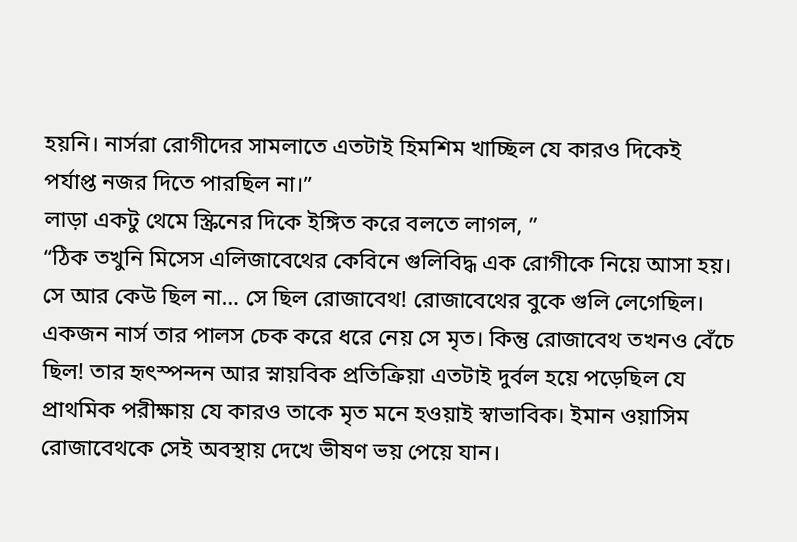হয়নি। নার্সরা রোগীদের সামলাতে এতটাই হিমশিম খাচ্ছিল যে কারও দিকেই পর্যাপ্ত নজর দিতে পারছিল না।”
লাড়া একটু থেমে স্ক্রিনের দিকে ইঙ্গিত করে বলতে লাগল, ”
“ঠিক তখুনি মিসেস এলিজাবেথের কেবিনে গুলিবিদ্ধ এক রোগীকে নিয়ে আসা হয়। সে আর কেউ ছিল না… সে ছিল রোজাবেথ! রোজাবেথের বুকে গুলি লেগেছিল। একজন নার্স তার পালস চেক করে ধরে নেয় সে মৃত। কিন্তু রোজাবেথ তখনও বেঁচে ছিল! তার হৃৎস্পন্দন আর স্নায়বিক প্রতিক্রিয়া এতটাই দুর্বল হয়ে পড়েছিল যে প্রাথমিক পরীক্ষায় যে কারও তাকে মৃত মনে হওয়াই স্বাভাবিক। ইমান ওয়াসিম রোজাবেথকে সেই অবস্থায় দেখে ভীষণ ভয় পেয়ে যান।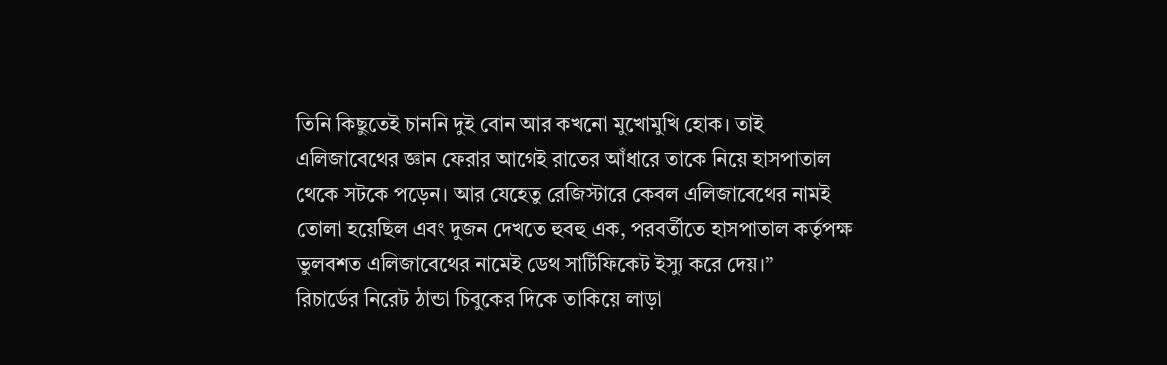তিনি কিছুতেই চাননি দুই বোন আর কখনো মুখোমুখি হোক। তাই এলিজাবেথের জ্ঞান ফেরার আগেই রাতের আঁধারে তাকে নিয়ে হাসপাতাল থেকে সটকে পড়েন। আর যেহেতু রেজিস্টারে কেবল এলিজাবেথের নামই তোলা হয়েছিল এবং দুজন দেখতে হুবহু এক, পরবর্তীতে হাসপাতাল কর্তৃপক্ষ ভুলবশত এলিজাবেথের নামেই ডেথ সার্টিফিকেট ইস্যু করে দেয়।”
রিচার্ডের নিরেট ঠান্ডা চিবুকের দিকে তাকিয়ে লাড়া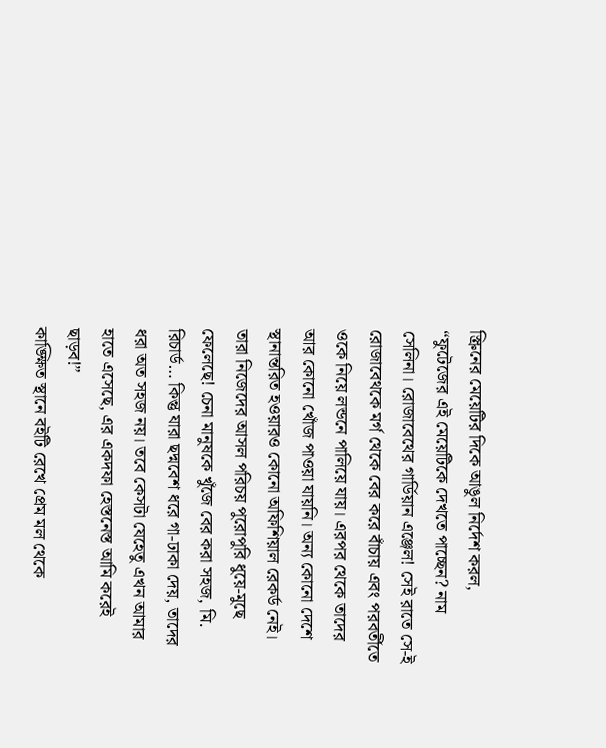স্ক্রিনের মেয়েটির দিকে আঙুল নির্দেশ করল,
“ফুটেজের এই মেয়েটিকে দেখতে পাচ্ছেন? নাম সেলিনা। রোজাবেথের গার্ডিয়ান এঞ্জেল! সেই রাতে সে-ই রোজাবেথকে মর্গ থেকে বের করে বাঁচায় এবং পরবর্তীতে ওকে নিয়ে লন্ডনে পালিয়ে যায়। এরপর থেকে তাদের আর কোনো খোঁজ পাওয়া যায়নি। অন্য কোনো দেশে স্থানান্তরিত হওয়ারও কোনো অফিশিয়াল রেকর্ড নেই। তারা নিজেদের আসল পরিচয় পুরোপুরি ধুয়ে-মুছে ফেলেছে! চেনা মানুষকে খুঁজে বের করা সহজ, মি. রিচার্ড… কিন্তু যারা ছদ্মবেশ ধরে গা-ঢাকা দেয়, তাদের ধরা অত সহজ নয়। তবে কেসটা যেহেতু এখন আমার হাতে এসেছে, এর একদফা হেস্তনেস্ত আমি করেই ছাড়ব!”
কাঙ্ক্ষিত স্থানে বইটি রেখে প্রেম মল থেকে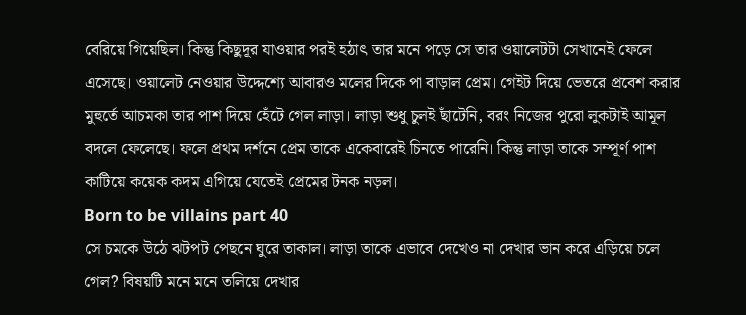বেরিয়ে গিয়েছিল। কিন্তু কিছুদূর যাওয়ার পরই হঠাৎ তার মনে পড়ে সে তার ওয়ালেটটা সেখানেই ফেলে এসেছে। ওয়ালেট নেওয়ার উদ্দেশ্যে আবারও মলের দিকে পা বাড়াল প্রেম। গেইট দিয়ে ভেতরে প্রবেশ করার মুহুর্তে আচমকা তার পাশ দিয়ে হেঁটে গেল লাড়া। লাড়া শুধু চুলই ছাঁটেনি, বরং নিজের পুরো লুকটাই আমূল বদলে ফেলেছে। ফলে প্রথম দর্শনে প্রেম তাকে একেবারেই চিনতে পারেনি। কিন্তু লাড়া তাকে সম্পূর্ণ পাশ কাটিয়ে কয়েক কদম এগিয়ে যেতেই প্রেমের টনক নড়ল।
Born to be villains part 40
সে চমকে উঠে ঝটপট পেছনে ঘুরে তাকাল। লাড়া তাকে এভাবে দেখেও না দেখার ভান করে এড়িয়ে চলে গেল? বিষয়টি মনে মনে তলিয়ে দেখার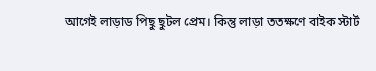আগেই লাড়াড পিছু ছুটল প্রেম। কিন্তু লাড়া ততক্ষণে বাইক স্টার্ট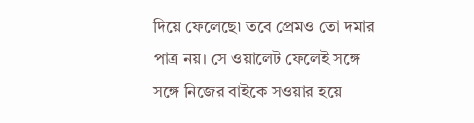দিয়ে ফেলেছে৷ তবে প্রেমও তো দমার পাত্র নয়। সে ওয়ালেট ফেলেই সঙ্গে সঙ্গে নিজের বাইকে সওয়ার হয়ে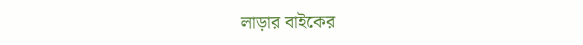লাড়ার বাইকের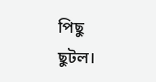পিছু ছুটল।